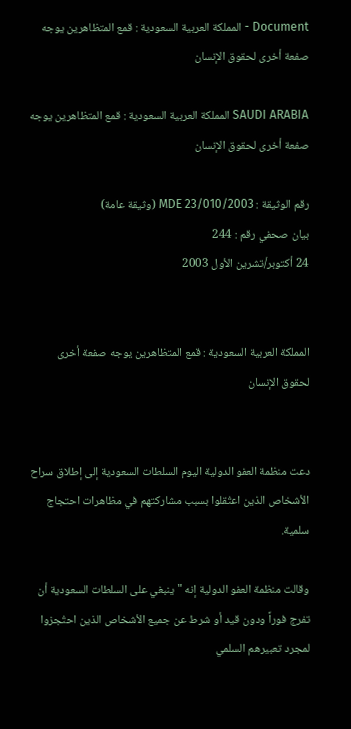Document - المملكة العربية السعودية : قمع المتظاهرين يوجه صفعة أخرى لحقوق الإنسان

SAUDI ARABIA المملكة العربية السعودية : قمع المتظاهرين يوجه صفعة أخرى لحقوق الإنسان

رقم الوثيقة : MDE 23/010/2003 (وثيقة عامة)
بيان صحفي رقم : 244
24 أكتوبر/تشرين الأول 2003


المملكة العربية السعودية : قمع المتظاهرين يوجه صفعة أخرى لحقوق الإنسان


دعت منظمة العفو الدولية اليوم السلطات السعودية إلى إطلاق سراح الأشخاص الذين اعتُقلوا بسبب مشاركتهم في مظاهرات احتجاج سلمية.

وقالت منظمة العفو الدولية إنه "ينبغي على السلطات السعودية أن تفرج فوراً ودون قيد أو شرط عن جميع الأشخاص الذين احتُجزوا لمجرد تعبيرهم السلمي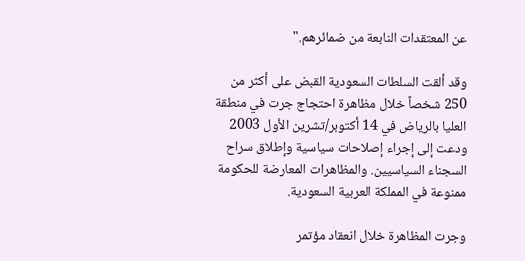عن المعتقدات النابعة من ضمائرهم."

وقد ألقت السلطات السعودية القبض على أكثر من 250 شخصاً خلال مظاهرة احتجاج جرت في منطقة العليا بالرياض في 14 أكتوبر/تشرين الأول 2003 ودعت إلى إجراء إصلاحات سياسية وإطلاق سراح السجناء السياسيين. والمظاهرات المعارضة للحكومة ممنوعة في المملكة العربية السعودية.

وجرت المظاهرة خلال انعقاد مؤتمر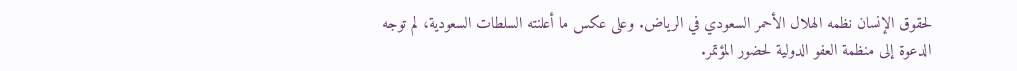لحقوق الإنسان نظمه الهلال الأحمر السعودي في الرياض. وعلى عكس ما أعلنته السلطات السعودية، لم توجه الدعوة إلى منظمة العفو الدولية لحضور المؤتمر.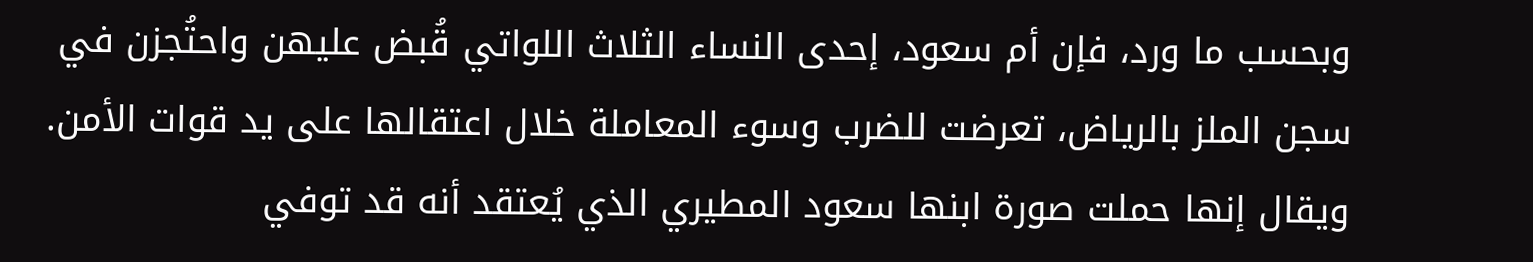وبحسب ما ورد، فإن أم سعود، إحدى النساء الثلاث اللواتي قُبض عليهن واحتُجزن في سجن الملز بالرياض، تعرضت للضرب وسوء المعاملة خلال اعتقالها على يد قوات الأمن. ويقال إنها حملت صورة ابنها سعود المطيري الذي يُعتقد أنه قد توفي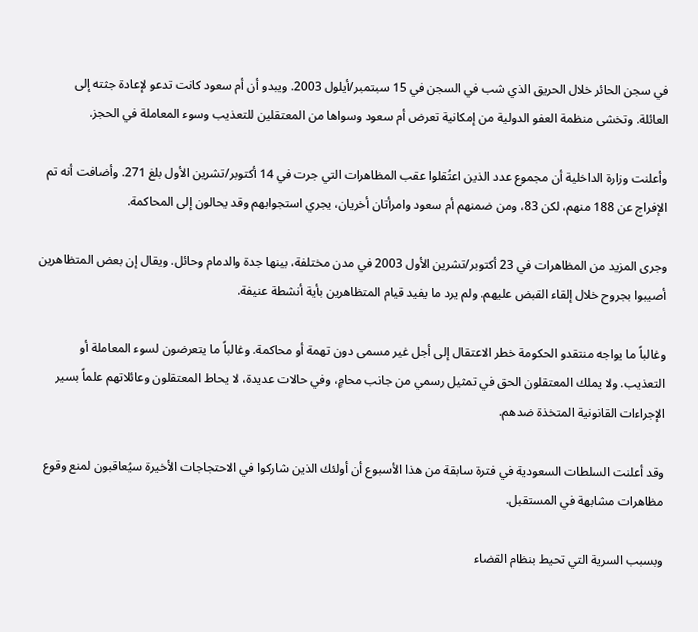في سجن الحائر خلال الحريق الذي شب في السجن في 15 سبتمبر/أيلول 2003. ويبدو أن أم سعود كانت تدعو لإعادة جثته إلى العائلة. وتخشى منظمة العفو الدولية من إمكانية تعرض أم سعود وسواها من المعتقلين للتعذيب وسوء المعاملة في الحجز.

وأعلنت وزارة الداخلية أن مجموع عدد الذين اعتُقلوا عقب المظاهرات التي جرت في 14 أكتوبر/تشرين الأول بلغ 271. وأضافت أنه تم الإفراج عن 188 منهم، لكن 83، ومن ضمنهم أم سعود وامرأتان أخريان، يجري استجوابهم وقد يحالون إلى المحاكمة.

وجرى المزيد من المظاهرات في 23 أكتوبر/تشرين الأول 2003 في مدن مختلفة، بينها جدة والدمام وحائل. ويقال إن بعض المتظاهرين أصيبوا بجروح خلال إلقاء القبض عليهم. ولم يرد ما يفيد قيام المتظاهرين بأية أنشطة عنيفة.

وغالباً ما يواجه منتقدو الحكومة خطر الاعتقال إلى أجل غير مسمى دون تهمة أو محاكمة. وغالباً ما يتعرضون لسوء المعاملة أو التعذيب. ولا يملك المعتقلون الحق في تمثيل رسمي من جانب محامٍ، وفي حالات عديدة، لا يحاط المعتقلون وعائلاتهم علماً بسير الإجراءات القانونية المتخذة ضدهم.

وقد أعلنت السلطات السعودية في فترة سابقة من هذا الأسبوع أن أولئك الذين شاركوا في الاحتجاجات الأخيرة سيُعاقبون لمنع وقوع مظاهرات مشابهة في المستقبل.

وبسبب السرية التي تحيط بنظام القضاء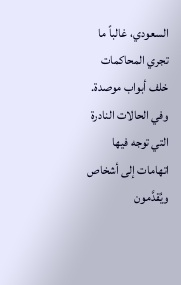السعودي، غالباً ما تجري المحاكمات خلف أبواب موصدة. وفي الحالات النادرة التي توجه فيها اتهامات إلى أشخاص ويُقدَّمون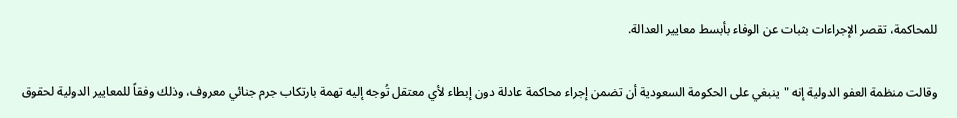للمحاكمة، تقصر الإجراءات بثبات عن الوفاء بأبسط معايير العدالة.

وقالت منظمة العفو الدولية إنه "ينبغي على الحكومة السعودية أن تضمن إجراء محاكمة عادلة دون إبطاء لأي معتقل تُوجه إليه تهمة بارتكاب جرم جنائي معروف، وذلك وفقاً للمعايير الدولية لحقوق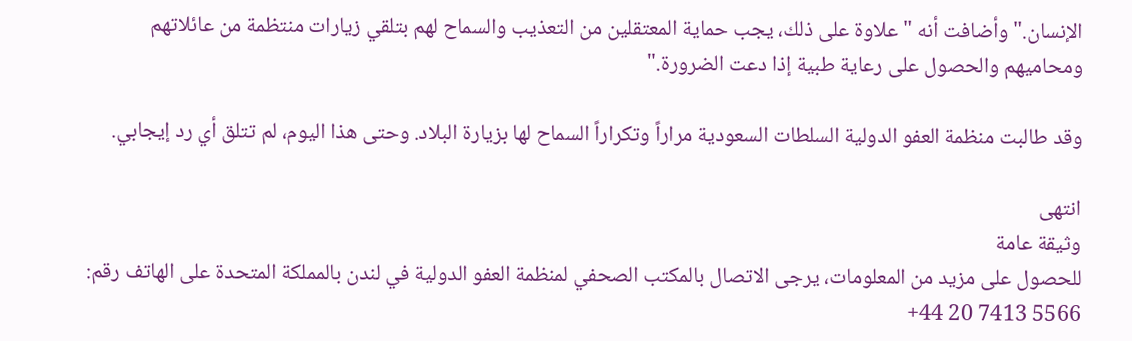الإنسان." وأضافت أنه "علاوة على ذلك، يجب حماية المعتقلين من التعذيب والسماح لهم بتلقي زيارات منتظمة من عائلاتهم ومحاميهم والحصول على رعاية طبية إذا دعت الضرورة."

وقد طالبت منظمة العفو الدولية السلطات السعودية مراراً وتكراراً السماح لها بزيارة البلاد. وحتى هذا اليوم، لم تتلق أي رد إيجابي.

انتهى
وثيقة عامة
للحصول على مزيد من المعلومات، يرجى الاتصال بالمكتب الصحفي لمنظمة العفو الدولية في لندن بالمملكة المتحدة على الهاتف رقم: 5566 7413 20 44+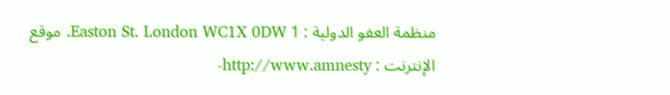منظمة العفو الدولية : 1 Easton St. London WC1X 0DW. موقع الإنترنت : http://www.amnesty-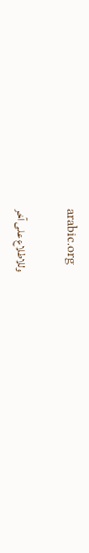arabic.org

وللاطلاع على آخر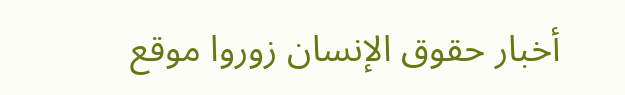أخبار حقوق الإنسان زوروا موقع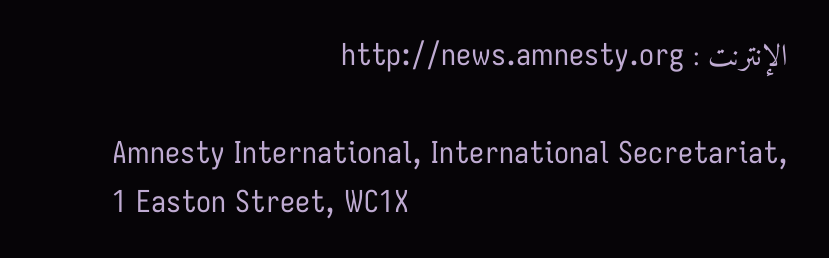الإنترنت : http://news.amnesty.org

Amnesty International, International Secretariat, 1 Easton Street, WC1X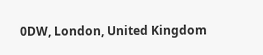0DW, London, United Kingdom